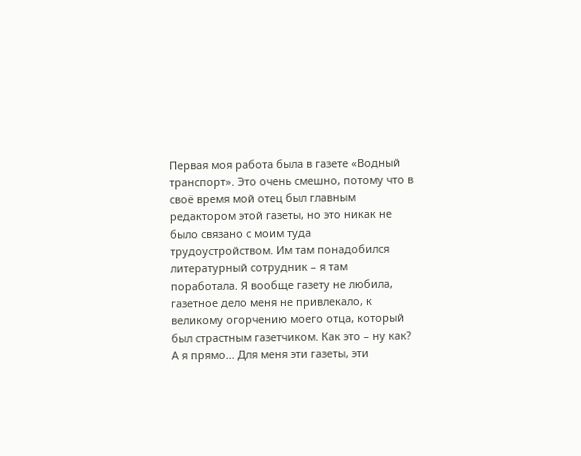Первая моя работа была в газете «Водный транспорт». Это очень смешно, потому что в своё время мой отец был главным редактором этой газеты, но это никак не было связано с моим туда трудоустройством. Им там понадобился литературный сотрудник – я там поработала. Я вообще газету не любила, газетное дело меня не привлекало, к великому огорчению моего отца, который был страстным газетчиком. Как это – ну как? А я прямо... Для меня эти газеты, эти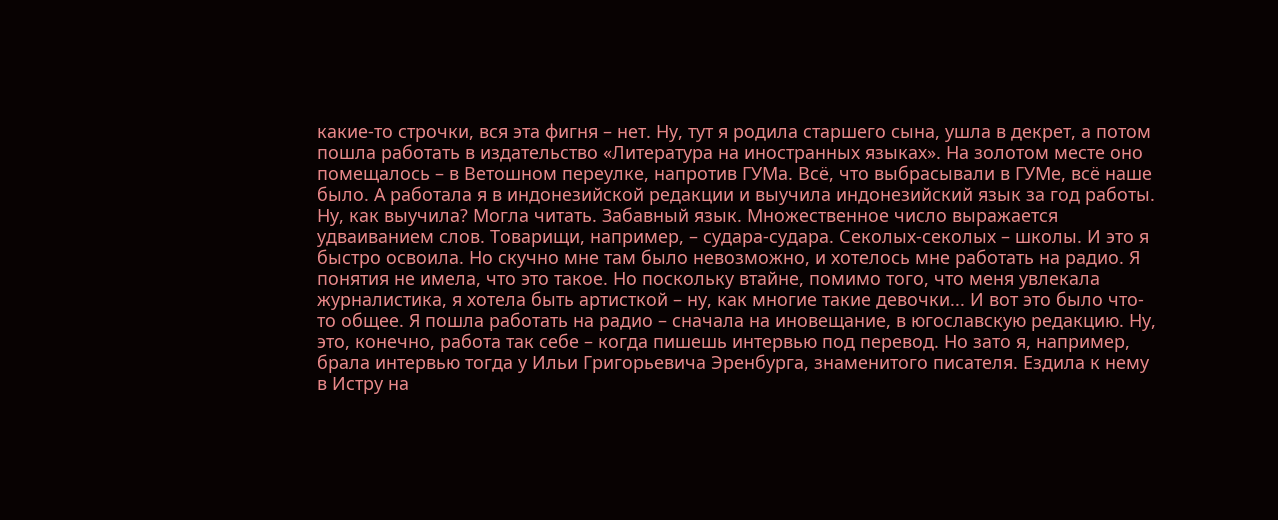какие-то строчки, вся эта фигня – нет. Ну, тут я родила старшего сына, ушла в декрет, а потом пошла работать в издательство «Литература на иностранных языках». На золотом месте оно помещалось – в Ветошном переулке, напротив ГУМа. Всё, что выбрасывали в ГУМе, всё наше было. А работала я в индонезийской редакции и выучила индонезийский язык за год работы. Ну, как выучила? Могла читать. Забавный язык. Множественное число выражается удваиванием слов. Товарищи, например, – судара-судара. Секолых-секолых – школы. И это я быстро освоила. Но скучно мне там было невозможно, и хотелось мне работать на радио. Я понятия не имела, что это такое. Но поскольку втайне, помимо того, что меня увлекала журналистика, я хотела быть артисткой – ну, как многие такие девочки... И вот это было что-то общее. Я пошла работать на радио – сначала на иновещание, в югославскую редакцию. Ну, это, конечно, работа так себе – когда пишешь интервью под перевод. Но зато я, например, брала интервью тогда у Ильи Григорьевича Эренбурга, знаменитого писателя. Ездила к нему в Истру на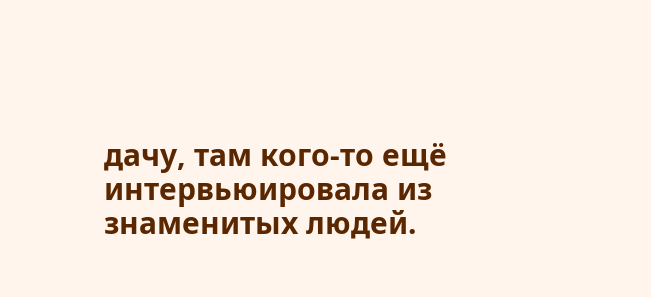дачу, там кого-то ещё интервьюировала из знаменитых людей.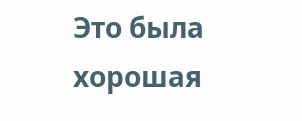Это была хорошая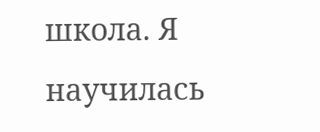школа. Я научилась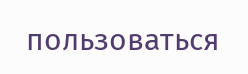пользоваться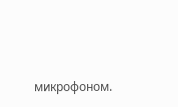микрофоном.